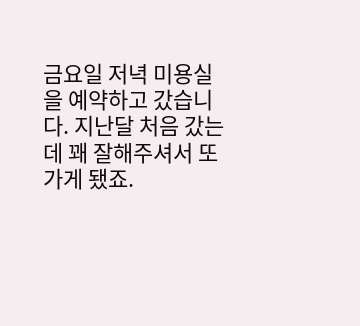금요일 저녁 미용실을 예약하고 갔습니다. 지난달 처음 갔는데 꽤 잘해주셔서 또 가게 됐죠.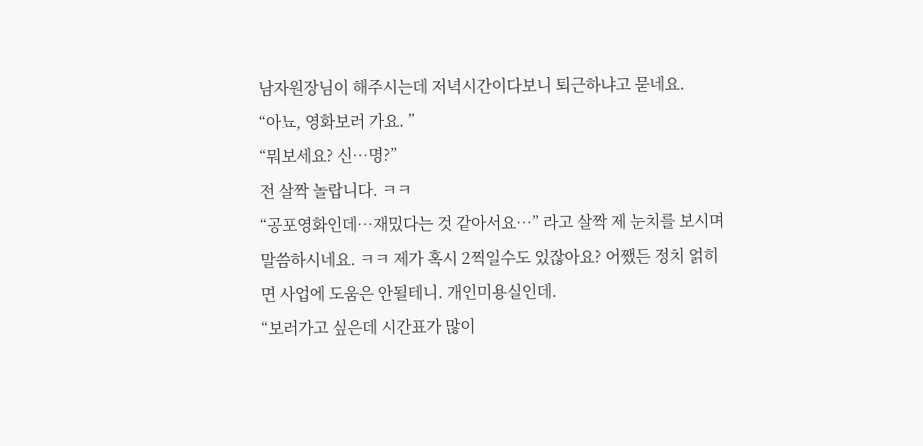남자원장님이 해주시는데 저녁시간이다보니 퇴근하냐고 묻네요.
“아뇨, 영화보러 가요. ”
“뭐보세요? 신…명?”
전 살짝 놀랍니다. ㅋㅋ
“공포영화인데…재밌다는 것 같아서요…” 라고 살짝 제 눈치를 보시며 말씀하시네요. ㅋㅋ 제가 혹시 2찍일수도 있잖아요? 어쨌든 정치 얽히면 사업에 도움은 안될테니. 개인미용실인데.
“보러가고 싶은데 시간표가 많이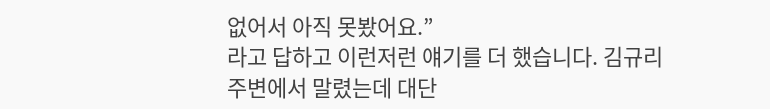없어서 아직 못봤어요.”
라고 답하고 이런저런 얘기를 더 했습니다. 김규리 주변에서 말렸는데 대단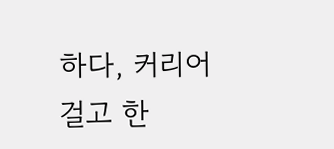하다, 커리어 걸고 한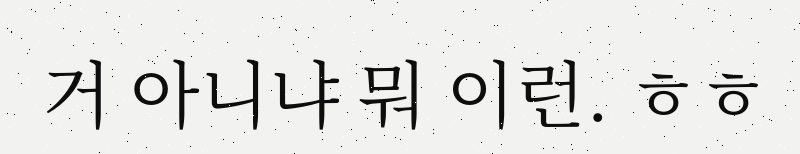거 아니냐 뭐 이런. ㅎㅎ